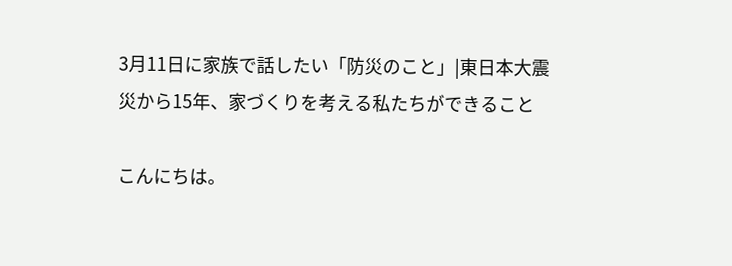3月11日に家族で話したい「防災のこと」|東日本大震災から15年、家づくりを考える私たちができること

こんにちは。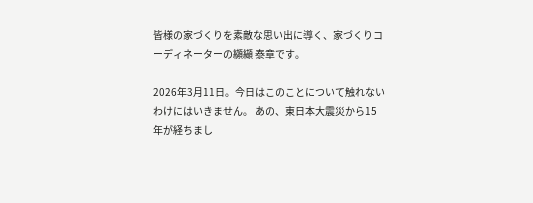皆様の家づくりを素敵な思い出に導く、家づくりコーディネーターの纐纈 泰章です。

2026年3月11日。今日はこのことについて触れないわけにはいきません。 あの、東日本大震災から15年が経ちまし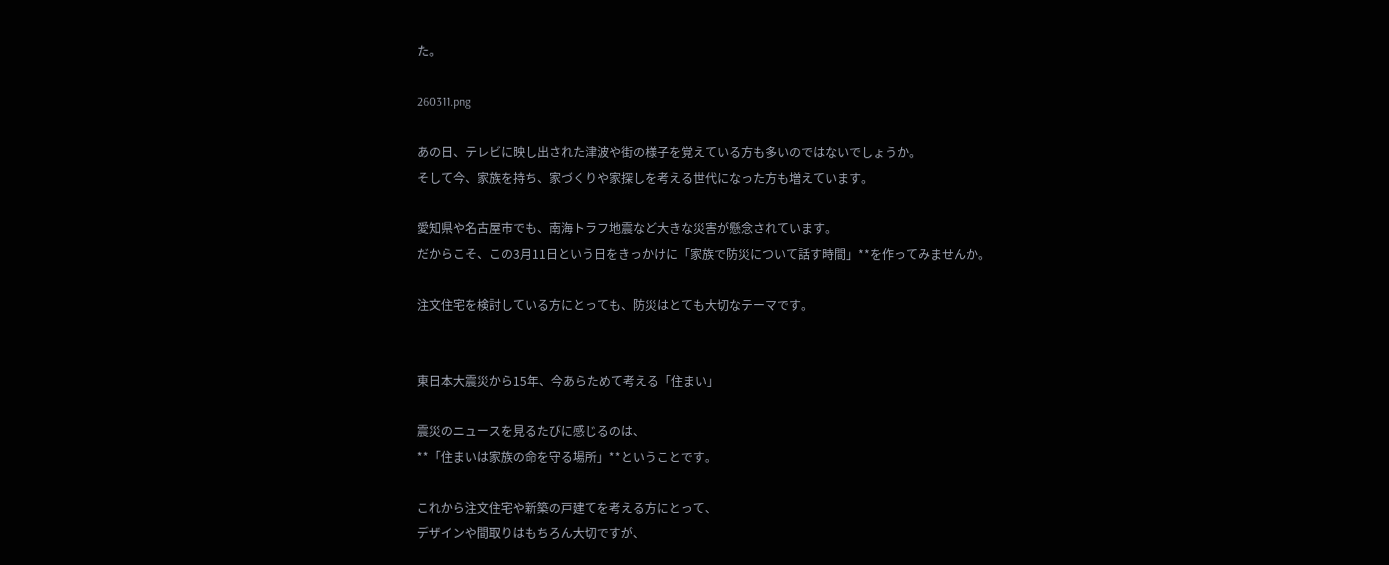た。

260311.png

あの日、テレビに映し出された津波や街の様子を覚えている方も多いのではないでしょうか。
そして今、家族を持ち、家づくりや家探しを考える世代になった方も増えています。

愛知県や名古屋市でも、南海トラフ地震など大きな災害が懸念されています。
だからこそ、この3月11日という日をきっかけに「家族で防災について話す時間」**を作ってみませんか。

注文住宅を検討している方にとっても、防災はとても大切なテーマです。


東日本大震災から15年、今あらためて考える「住まい」

震災のニュースを見るたびに感じるのは、
**「住まいは家族の命を守る場所」**ということです。

これから注文住宅や新築の戸建てを考える方にとって、
デザインや間取りはもちろん大切ですが、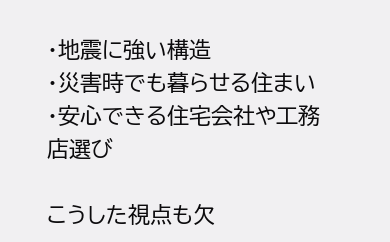・地震に強い構造
・災害時でも暮らせる住まい
・安心できる住宅会社や工務店選び

こうした視点も欠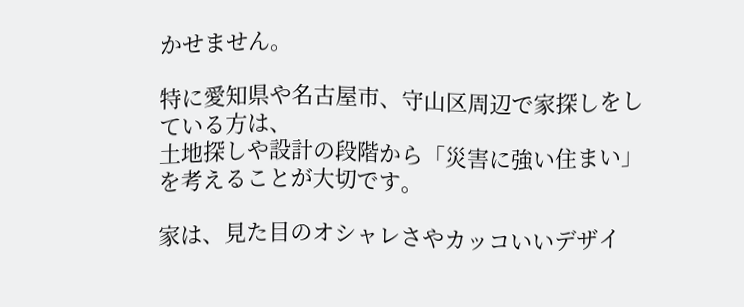かせません。

特に愛知県や名古屋市、守山区周辺で家探しをしている方は、
土地探しや設計の段階から「災害に強い住まい」を考えることが大切です。

家は、見た目のオシャレさやカッコいいデザイ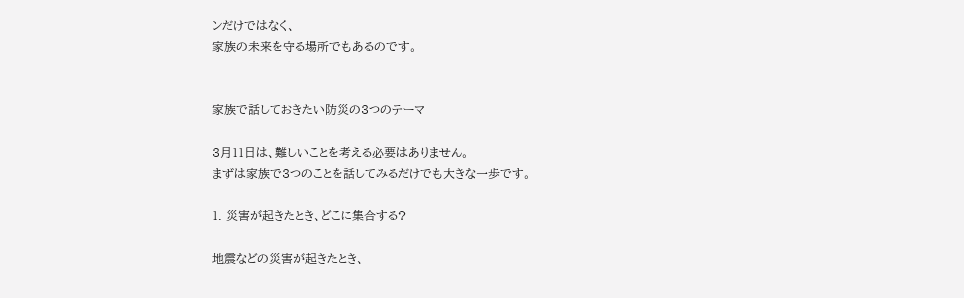ンだけではなく、
家族の未来を守る場所でもあるのです。


家族で話しておきたい防災の3つのテーマ

3月11日は、難しいことを考える必要はありません。
まずは家族で3つのことを話してみるだけでも大きな一歩です。

1. 災害が起きたとき、どこに集合する?

地震などの災害が起きたとき、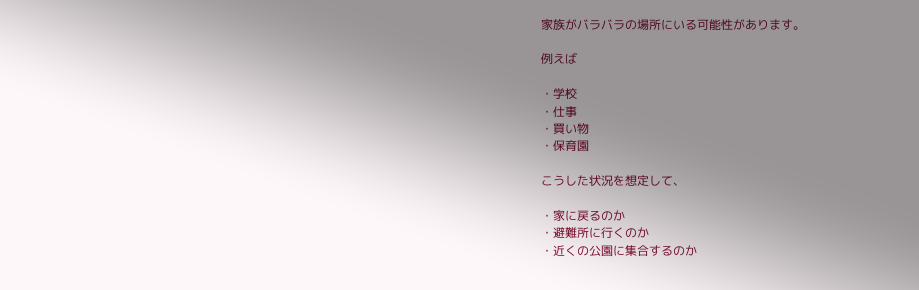家族がバラバラの場所にいる可能性があります。

例えば

・学校
・仕事
・買い物
・保育園

こうした状況を想定して、

・家に戻るのか
・避難所に行くのか
・近くの公園に集合するのか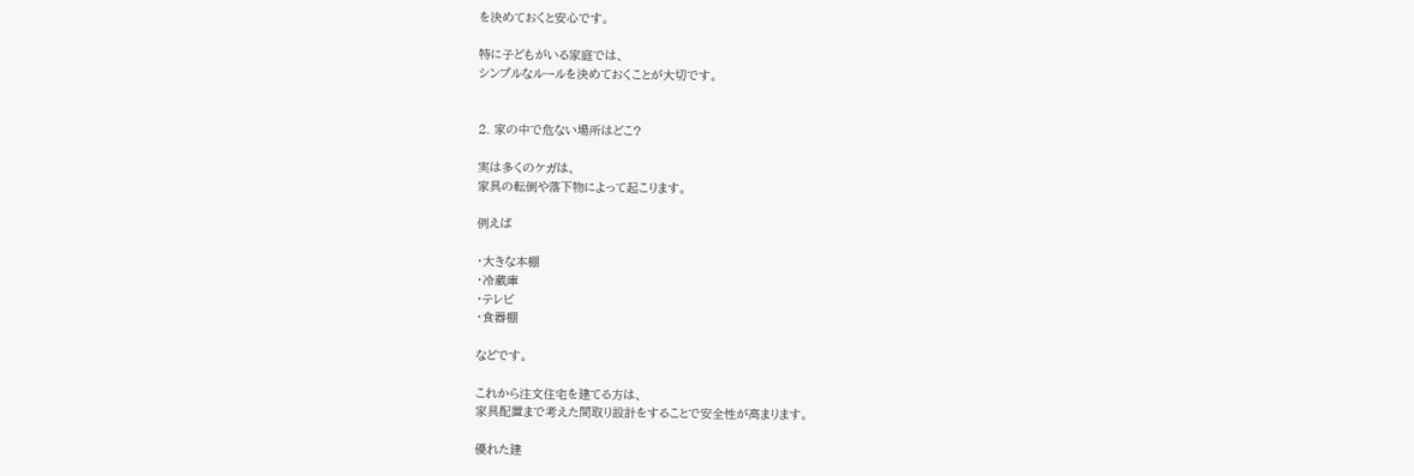を決めておくと安心です。

特に子どもがいる家庭では、
シンプルなルールを決めておくことが大切です。


2. 家の中で危ない場所はどこ?

実は多くのケガは、
家具の転倒や落下物によって起こります。

例えば

・大きな本棚
・冷蔵庫
・テレビ
・食器棚

などです。

これから注文住宅を建てる方は、
家具配置まで考えた間取り設計をすることで安全性が高まります。

優れた建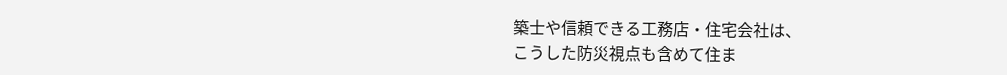築士や信頼できる工務店・住宅会社は、
こうした防災視点も含めて住ま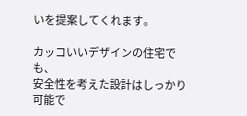いを提案してくれます。

カッコいいデザインの住宅でも、
安全性を考えた設計はしっかり可能で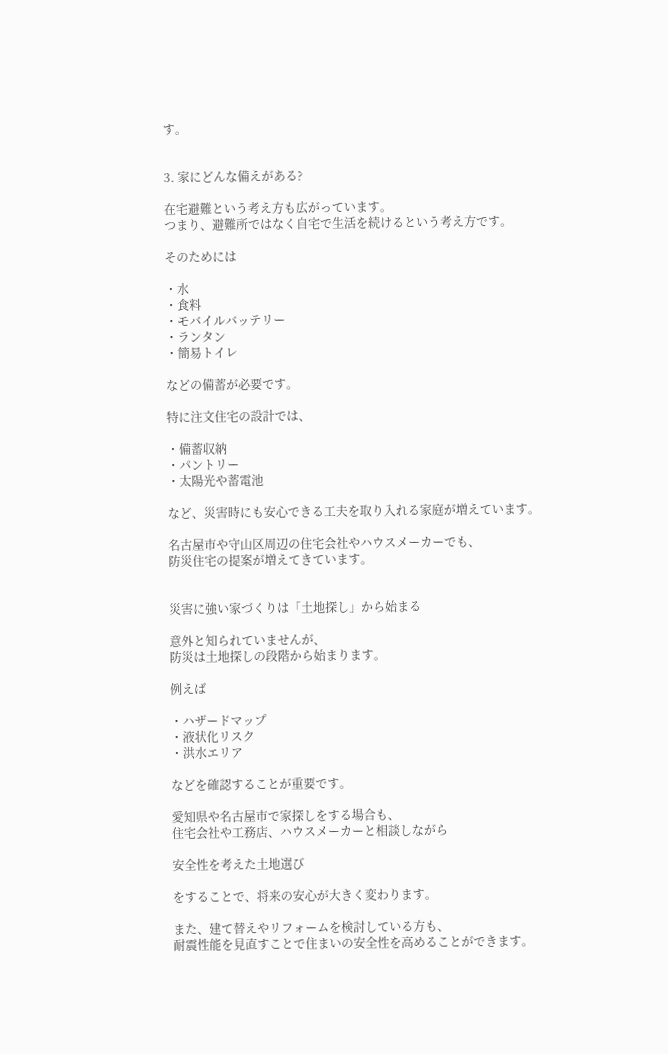す。


3. 家にどんな備えがある?

在宅避難という考え方も広がっています。
つまり、避難所ではなく自宅で生活を続けるという考え方です。

そのためには

・水
・食料
・モバイルバッテリー
・ランタン
・簡易トイレ

などの備蓄が必要です。

特に注文住宅の設計では、

・備蓄収納
・パントリー
・太陽光や蓄電池

など、災害時にも安心できる工夫を取り入れる家庭が増えています。

名古屋市や守山区周辺の住宅会社やハウスメーカーでも、
防災住宅の提案が増えてきています。


災害に強い家づくりは「土地探し」から始まる

意外と知られていませんが、
防災は土地探しの段階から始まります。

例えば

・ハザードマップ
・液状化リスク
・洪水エリア

などを確認することが重要です。

愛知県や名古屋市で家探しをする場合も、
住宅会社や工務店、ハウスメーカーと相談しながら

安全性を考えた土地選び

をすることで、将来の安心が大きく変わります。

また、建て替えやリフォームを検討している方も、
耐震性能を見直すことで住まいの安全性を高めることができます。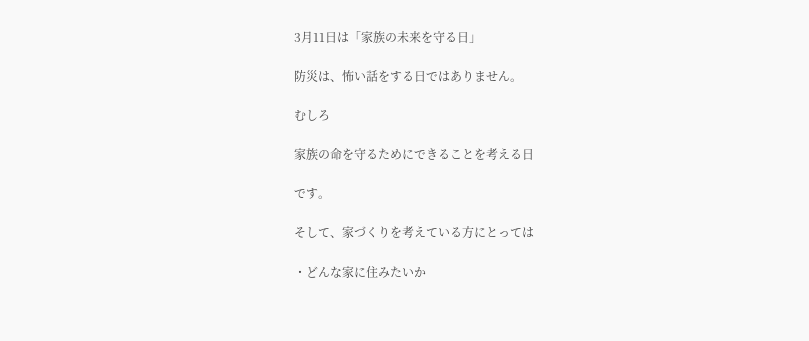3月11日は「家族の未来を守る日」

防災は、怖い話をする日ではありません。

むしろ

家族の命を守るためにできることを考える日

です。

そして、家づくりを考えている方にとっては

・どんな家に住みたいか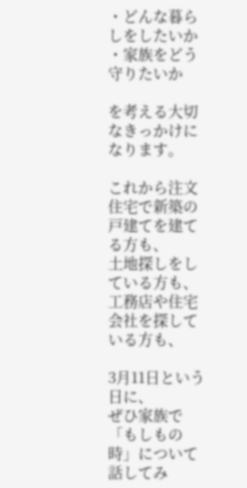・どんな暮らしをしたいか
・家族をどう守りたいか

を考える大切なきっかけになります。

これから注文住宅で新築の戸建てを建てる方も、
土地探しをしている方も、
工務店や住宅会社を探している方も、

3月11日という日に、
ぜひ家族で「もしもの時」について話してみ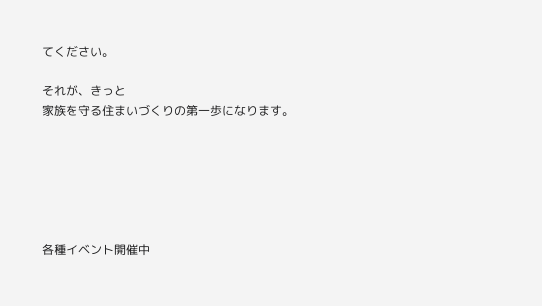てください。

それが、きっと
家族を守る住まいづくりの第一歩になります。






各種イベント開催中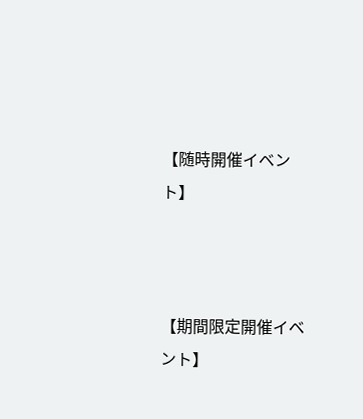【随時開催イベント】



【期間限定開催イベント】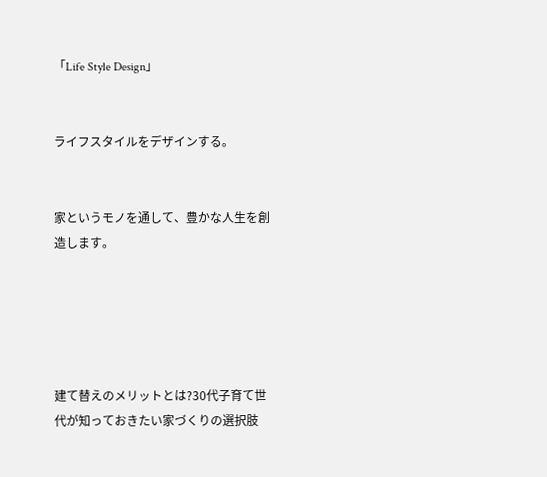「Life Style Design」


ライフスタイルをデザインする。


家というモノを通して、豊かな人生を創造します。





建て替えのメリットとは?30代子育て世代が知っておきたい家づくりの選択肢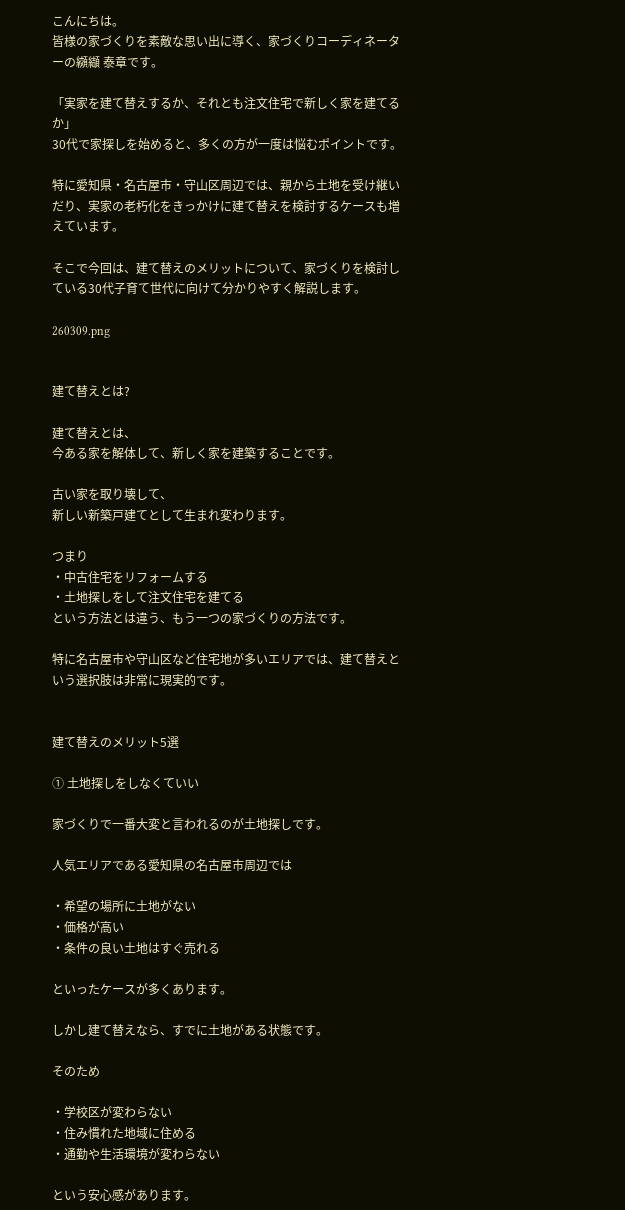こんにちは。
皆様の家づくりを素敵な思い出に導く、家づくりコーディネーターの纐纈 泰章です。

「実家を建て替えするか、それとも注文住宅で新しく家を建てるか」
30代で家探しを始めると、多くの方が一度は悩むポイントです。

特に愛知県・名古屋市・守山区周辺では、親から土地を受け継いだり、実家の老朽化をきっかけに建て替えを検討するケースも増えています。

そこで今回は、建て替えのメリットについて、家づくりを検討している30代子育て世代に向けて分かりやすく解説します。

260309.png


建て替えとは?

建て替えとは、
今ある家を解体して、新しく家を建築することです。

古い家を取り壊して、
新しい新築戸建てとして生まれ変わります。

つまり
・中古住宅をリフォームする
・土地探しをして注文住宅を建てる
という方法とは違う、もう一つの家づくりの方法です。

特に名古屋市や守山区など住宅地が多いエリアでは、建て替えという選択肢は非常に現実的です。


建て替えのメリット5選

① 土地探しをしなくていい

家づくりで一番大変と言われるのが土地探しです。

人気エリアである愛知県の名古屋市周辺では

・希望の場所に土地がない
・価格が高い
・条件の良い土地はすぐ売れる

といったケースが多くあります。

しかし建て替えなら、すでに土地がある状態です。

そのため

・学校区が変わらない
・住み慣れた地域に住める
・通勤や生活環境が変わらない

という安心感があります。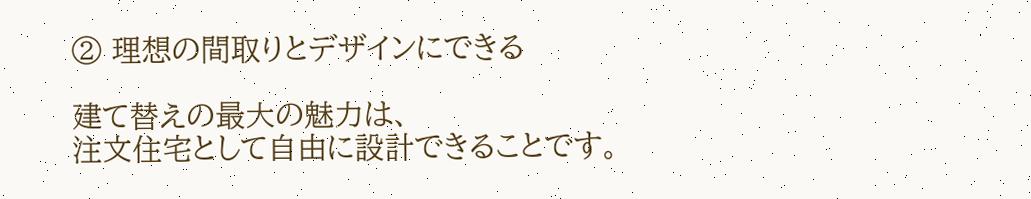② 理想の間取りとデザインにできる

建て替えの最大の魅力は、
注文住宅として自由に設計できることです。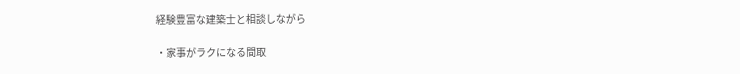経験豊富な建築士と相談しながら

・家事がラクになる間取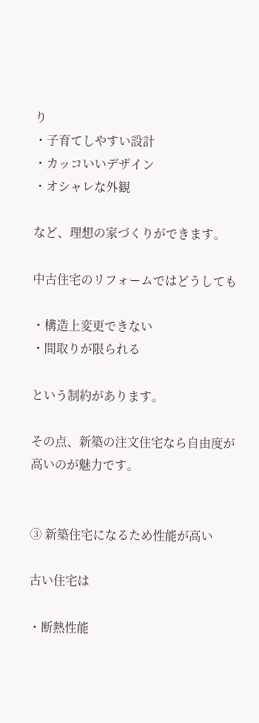り
・子育てしやすい設計
・カッコいいデザイン
・オシャレな外観

など、理想の家づくりができます。

中古住宅のリフォームではどうしても

・構造上変更できない
・間取りが限られる

という制約があります。

その点、新築の注文住宅なら自由度が高いのが魅力です。


③ 新築住宅になるため性能が高い

古い住宅は

・断熱性能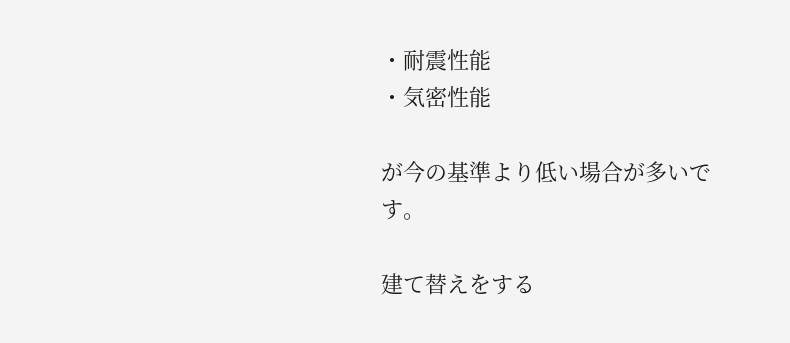・耐震性能
・気密性能

が今の基準より低い場合が多いです。

建て替えをする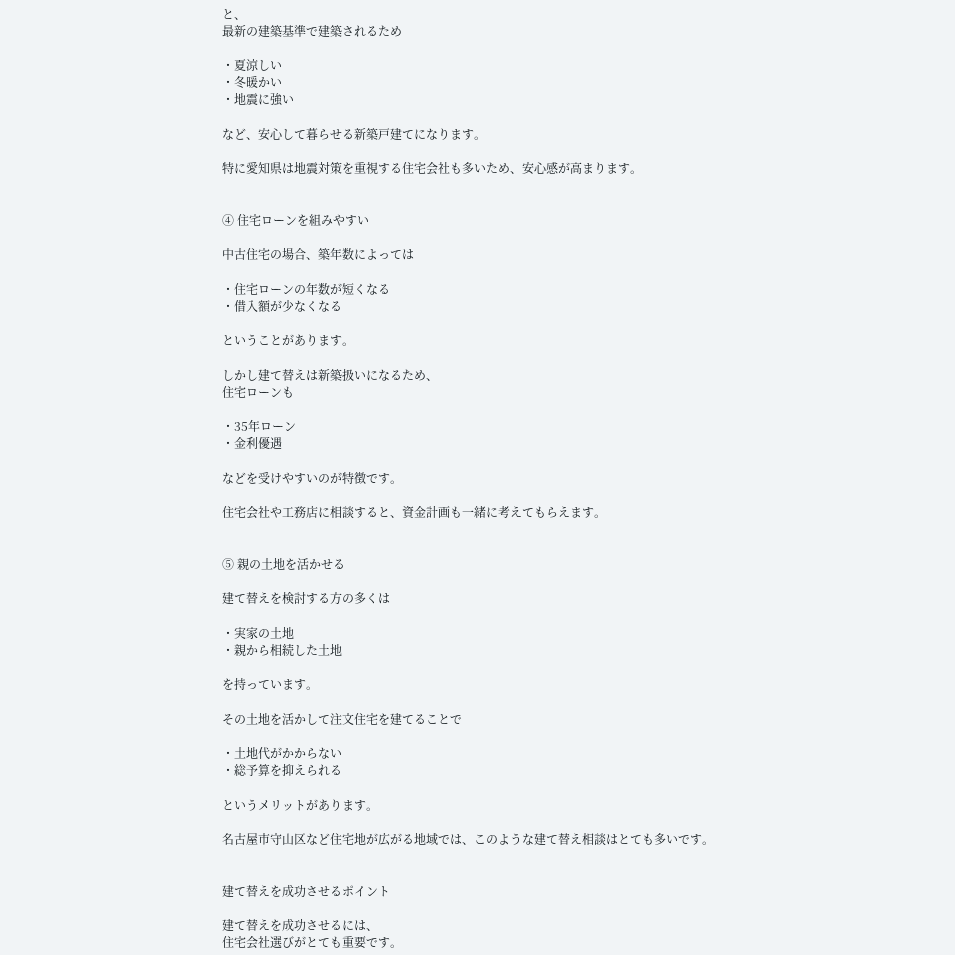と、
最新の建築基準で建築されるため

・夏涼しい
・冬暖かい
・地震に強い

など、安心して暮らせる新築戸建てになります。

特に愛知県は地震対策を重視する住宅会社も多いため、安心感が高まります。


④ 住宅ローンを組みやすい

中古住宅の場合、築年数によっては

・住宅ローンの年数が短くなる
・借入額が少なくなる

ということがあります。

しかし建て替えは新築扱いになるため、
住宅ローンも

・35年ローン
・金利優遇

などを受けやすいのが特徴です。

住宅会社や工務店に相談すると、資金計画も一緒に考えてもらえます。


⑤ 親の土地を活かせる

建て替えを検討する方の多くは

・実家の土地
・親から相続した土地

を持っています。

その土地を活かして注文住宅を建てることで

・土地代がかからない
・総予算を抑えられる

というメリットがあります。

名古屋市守山区など住宅地が広がる地域では、このような建て替え相談はとても多いです。


建て替えを成功させるポイント

建て替えを成功させるには、
住宅会社選びがとても重要です。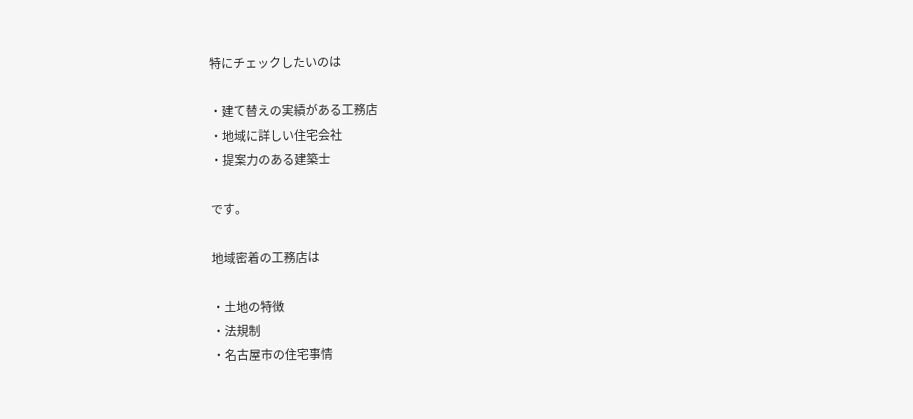特にチェックしたいのは

・建て替えの実績がある工務店
・地域に詳しい住宅会社
・提案力のある建築士

です。

地域密着の工務店は

・土地の特徴
・法規制
・名古屋市の住宅事情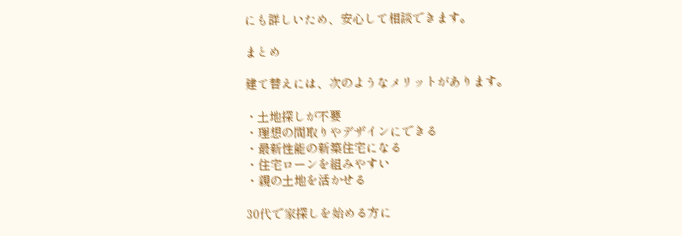にも詳しいため、安心して相談できます。

まとめ

建て替えには、次のようなメリットがあります。

・土地探しが不要
・理想の間取りやデザインにできる
・最新性能の新築住宅になる
・住宅ローンを組みやすい
・親の土地を活かせる

30代で家探しを始める方に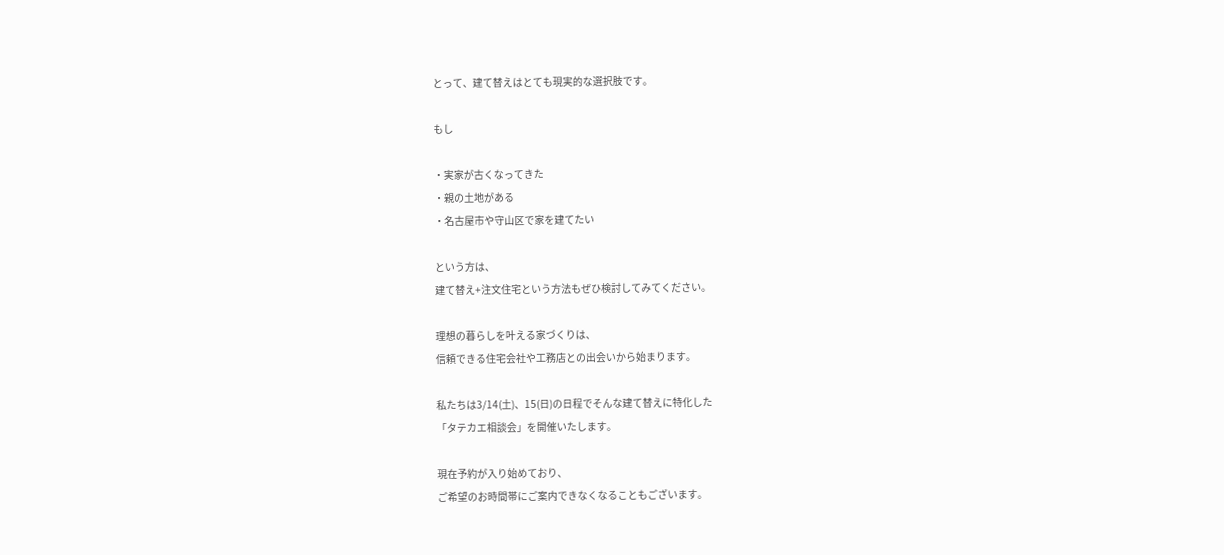とって、建て替えはとても現実的な選択肢です。

もし

・実家が古くなってきた
・親の土地がある
・名古屋市や守山区で家を建てたい

という方は、
建て替え+注文住宅という方法もぜひ検討してみてください。

理想の暮らしを叶える家づくりは、
信頼できる住宅会社や工務店との出会いから始まります。

私たちは3/14(土)、15(日)の日程でそんな建て替えに特化した
「タテカエ相談会」を開催いたします。

現在予約が入り始めており、
ご希望のお時間帯にご案内できなくなることもございます。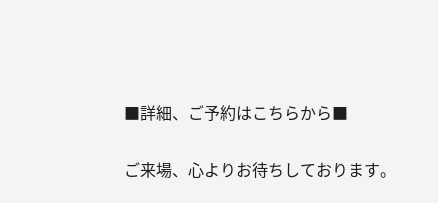■詳細、ご予約はこちらから■

ご来場、心よりお待ちしております。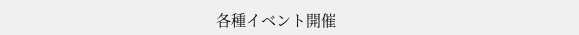各種イベント開催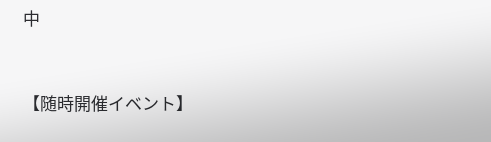中


【随時開催イベント】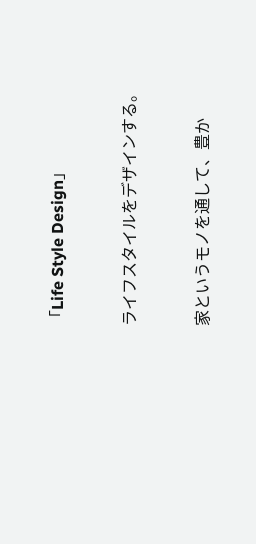「Life Style Design」


ライフスタイルをデザインする。


家というモノを通して、豊か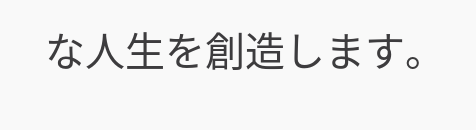な人生を創造します。